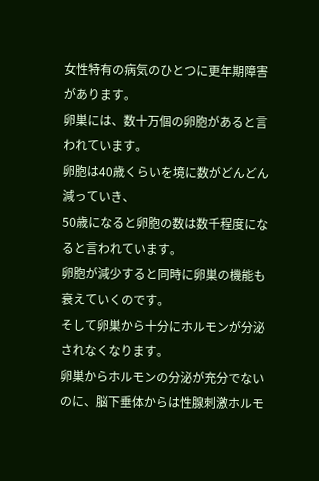女性特有の病気のひとつに更年期障害があります。
卵巣には、数十万個の卵胞があると言われています。
卵胞は40歳くらいを境に数がどんどん減っていき、
50歳になると卵胞の数は数千程度になると言われています。
卵胞が減少すると同時に卵巣の機能も衰えていくのです。
そして卵巣から十分にホルモンが分泌されなくなります。
卵巣からホルモンの分泌が充分でないのに、脳下垂体からは性腺刺激ホルモ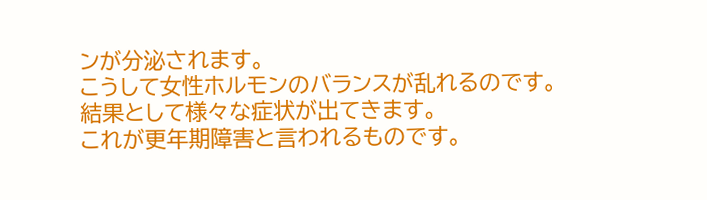ンが分泌されます。
こうして女性ホルモンのバランスが乱れるのです。
結果として様々な症状が出てきます。
これが更年期障害と言われるものです。